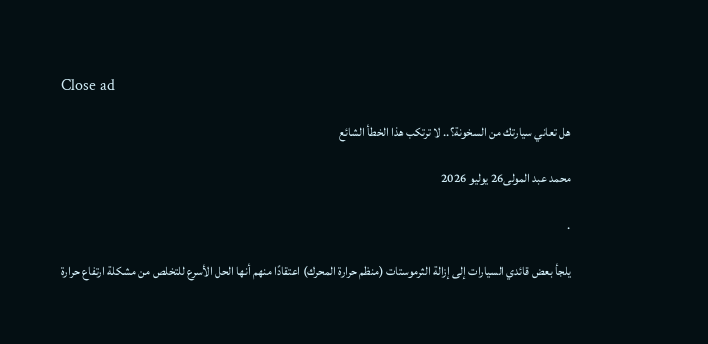Close ad

هل تعاني سيارتك من السخونة؟.. لا ترتكب هذا الخطأ الشائع

محمد عبد المولى26 يوليو 2026

.

يلجأ بعض قائدي السيارات إلى إزالة الثرموستات (منظم حرارة المحرك) اعتقادًا منهم أنها الحل الأسرع للتخلص من مشكلة ارتفاع حرارة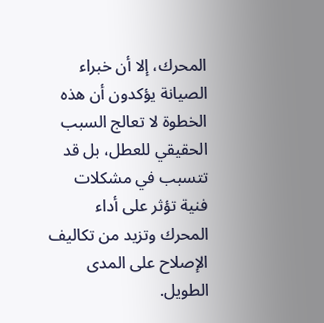المحرك، إلا أن خبراء الصيانة يؤكدون أن هذه الخطوة لا تعالج السبب الحقيقي للعطل، بل قد تتسبب في مشكلات فنية تؤثر على أداء المحرك وتزيد من تكاليف الإصلاح على المدى الطويل.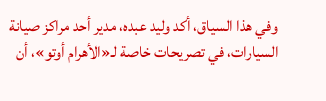وفي هذا السياق، أكد وليد عبده، مدير أحد مراكز صيانة السيارات، في تصريحات خاصة لـ«الأهرام أوتو»، أن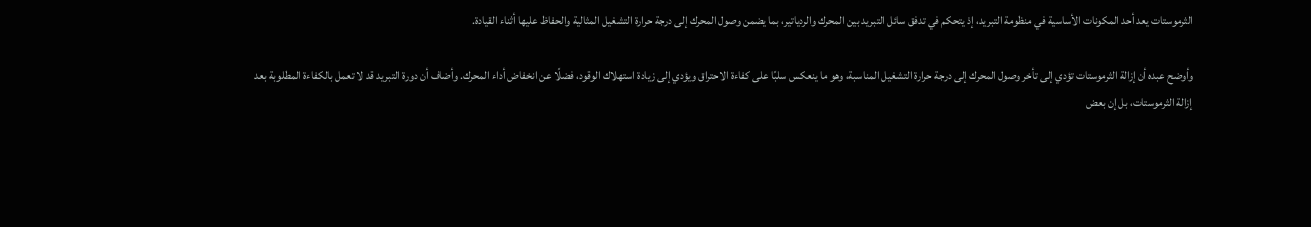الثرموستات يعد أحد المكونات الأساسية في منظومة التبريد، إذ يتحكم في تدفق سائل التبريد بين المحرك والردياتير، بما يضمن وصول المحرك إلى درجة حرارة التشغيل المثالية والحفاظ عليها أثناء القيادة.

وأوضح عبده أن إزالة الثرموستات تؤدي إلى تأخر وصول المحرك إلى درجة حرارة التشغيل المناسبة، وهو ما ينعكس سلبًا على كفاءة الاحتراق ويؤدي إلى زيادة استهلاك الوقود، فضلًا عن انخفاض أداء المحرك. وأضاف أن دورة التبريد قد لا تعمل بالكفاءة المطلوبة بعد إزالة الثرموستات، بل إن بعض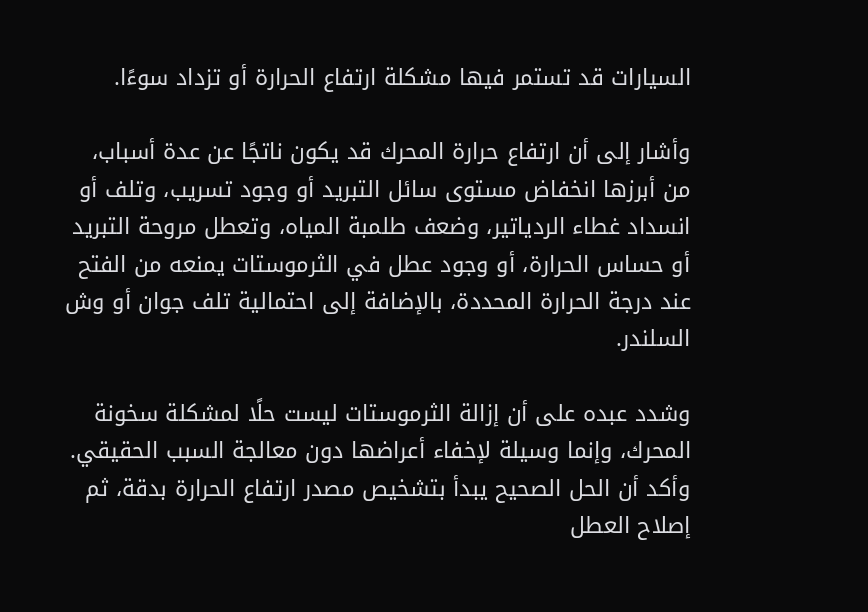السيارات قد تستمر فيها مشكلة ارتفاع الحرارة أو تزداد سوءًا.

وأشار إلى أن ارتفاع حرارة المحرك قد يكون ناتجًا عن عدة أسباب، من أبرزها انخفاض مستوى سائل التبريد أو وجود تسريب، وتلف أو انسداد غطاء الردياتير، وضعف طلمبة المياه، وتعطل مروحة التبريد أو حساس الحرارة، أو وجود عطل في الثرموستات يمنعه من الفتح عند درجة الحرارة المحددة، بالإضافة إلى احتمالية تلف جوان أو وش السلندر.

وشدد عبده على أن إزالة الثرموستات ليست حلًا لمشكلة سخونة المحرك، وإنما وسيلة لإخفاء أعراضها دون معالجة السبب الحقيقي. وأكد أن الحل الصحيح يبدأ بتشخيص مصدر ارتفاع الحرارة بدقة، ثم إصلاح العطل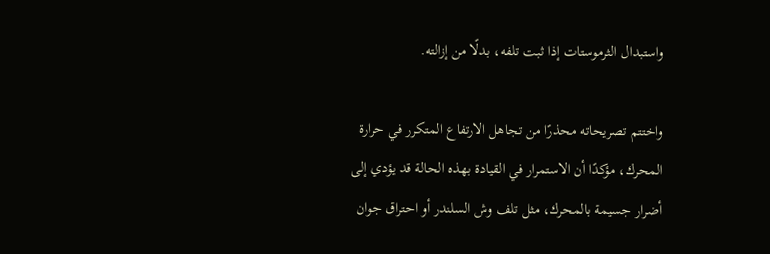واستبدال الثرموستات إذا ثبت تلفه، بدلًا من إزالته.

واختتم تصريحاته محذرًا من تجاهل الارتفاع المتكرر في حرارة المحرك، مؤكدًا أن الاستمرار في القيادة بهذه الحالة قد يؤدي إلى أضرار جسيمة بالمحرك، مثل تلف وش السلندر أو احتراق جوان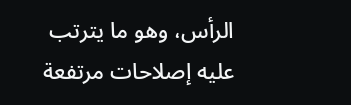الرأس، وهو ما يترتب عليه إصلاحات مرتفعة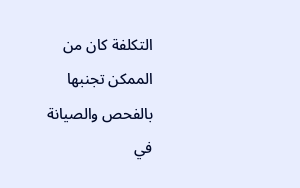التكلفة كان من الممكن تجنبها بالفحص والصيانة في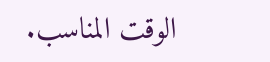الوقت المناسب.